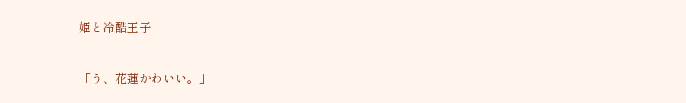姫と冷酷王子

「う、花蓮かわいい。」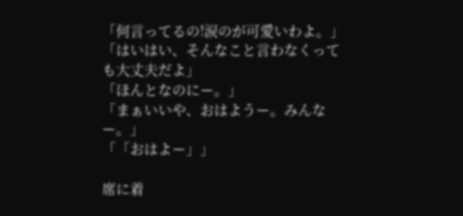「何言ってるの!涙のが可愛いわよ。」
「はいはい、そんなこと言わなくっても大丈夫だよ」
「ほんとなのにー。」
「まぁいいや、おはようー。みんなー。」
「「おはよー」」

席に着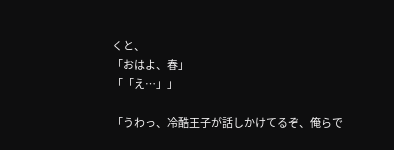くと、
「おはよ、春」
「「え…」」

「うわっ、冷酷王子が話しかけてるぞ、俺らで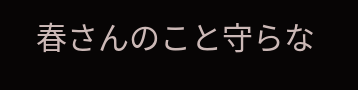春さんのこと守らな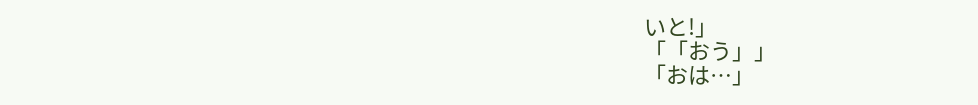いと!」
「「おう」」
「おは…」